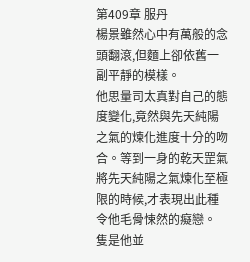第409章 服丹
楊景雖然心中有萬般的念頭翻滾,但麵上卻依舊一副平靜的模樣。
他思量司太真對自己的態度變化,竟然與先天純陽之氣的煉化進度十分的吻合。等到一身的乾天罡氣將先天純陽之氣煉化至極限的時候,才表現出此種令他毛骨悚然的癡戀。
隻是他並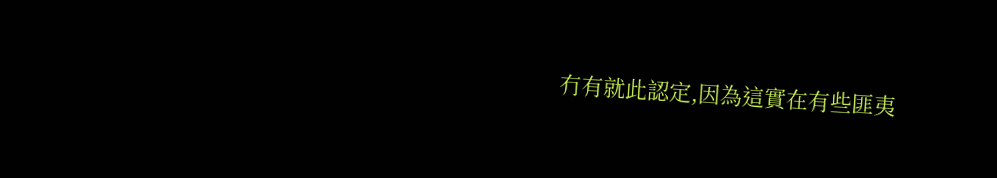冇有就此認定,因為這實在有些匪夷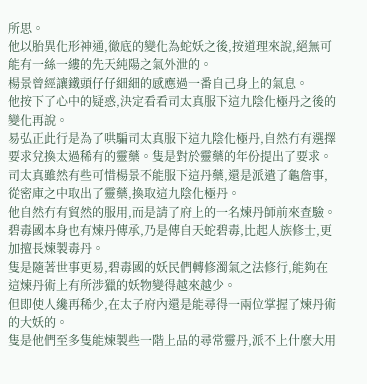所思。
他以胎異化形神通,徹底的變化為蛇妖之後,按道理來說,絕無可能有一絲一縷的先天純陽之氣外泄的。
楊景曾經讓鐵頭仔仔細細的感應過一番自己身上的氣息。
他按下了心中的疑惑,決定看看司太真服下這九陰化極丹之後的變化再說。
易弘正此行是為了哄騙司太真服下這九陰化極丹,自然冇有選擇要求兌換太過稀有的靈藥。隻是對於靈藥的年份提出了要求。
司太真雖然有些可惜楊景不能服下這丹藥,還是派遣了龜詹事,從密庫之中取出了靈藥,換取這九陰化極丹。
他自然冇有貿然的服用,而是請了府上的一名煉丹師前來查驗。
碧毒國本身也有煉丹傳承,乃是傳自天蛇碧毒,比起人族修士,更加擅長煉製毒丹。
隻是隨著世事更易,碧毒國的妖民們轉修濁氣之法修行,能夠在這煉丹術上有所涉獵的妖物變得越來越少。
但即使人纔再稀少,在太子府內還是能尋得一兩位掌握了煉丹術的大妖的。
隻是他們至多隻能煉製些一階上品的尋常靈丹,派不上什麼大用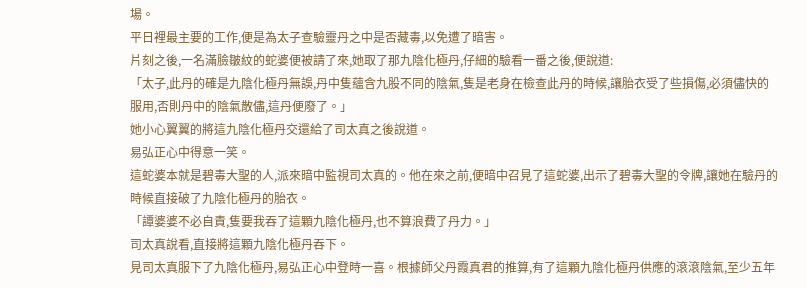場。
平日裡最主要的工作,便是為太子查驗靈丹之中是否藏毒,以免遭了暗害。
片刻之後,一名滿臉皺紋的蛇婆便被請了來,她取了那九陰化極丹,仔細的驗看一番之後,便說道:
「太子,此丹的確是九陰化極丹無誤,丹中隻蘊含九股不同的陰氣,隻是老身在檢查此丹的時候,讓胎衣受了些損傷,必須儘快的服用,否則丹中的陰氣散儘,這丹便廢了。」
她小心翼翼的將這九陰化極丹交還給了司太真之後說道。
易弘正心中得意一笑。
這蛇婆本就是碧毒大聖的人,派來暗中監視司太真的。他在來之前,便暗中召見了這蛇婆,出示了碧毒大聖的令牌,讓她在驗丹的時候直接破了九陰化極丹的胎衣。
「譚婆婆不必自責,隻要我吞了這顆九陰化極丹,也不算浪費了丹力。」
司太真說看,直接將這顆九陰化極丹吞下。
見司太真服下了九陰化極丹,易弘正心中登時一喜。根據師父丹霞真君的推算,有了這顆九陰化極丹供應的滾滾陰氣,至少五年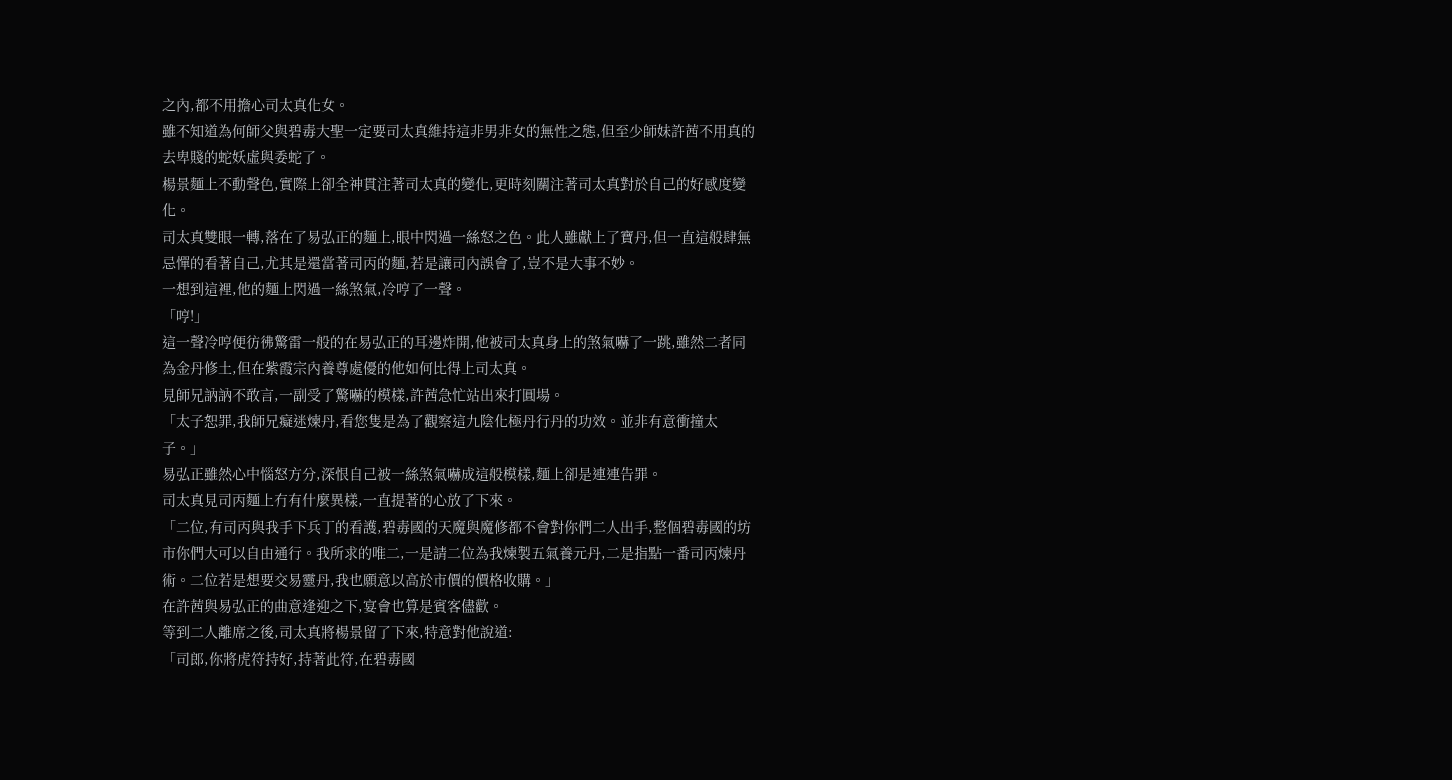之內,都不用擔心司太真化女。
雖不知道為何師父與碧毒大聖一定要司太真維持這非男非女的無性之態,但至少師妹許茜不用真的去卑賤的蛇妖虛與委蛇了。
楊景麵上不動聲色,實際上卻全神貫注著司太真的變化,更時刻關注著司太真對於自己的好感度變化。
司太真雙眼一轉,落在了易弘正的麵上,眼中閃過一絲怒之色。此人雖獻上了寶丹,但一直這般肆無忌憚的看著自己,尤其是還當著司丙的麵,若是讓司內誤會了,豈不是大事不妙。
一想到這裡,他的麵上閃過一絲煞氣,冷哼了一聲。
「哼!」
這一聲冷哼便彷彿驚雷一般的在易弘正的耳邊炸開,他被司太真身上的煞氣嚇了一跳,雖然二者同為金丹修土,但在紫霞宗內養尊處優的他如何比得上司太真。
見師兄訥訥不敢言,一副受了驚嚇的模樣,許茜急忙站出來打圓場。
「太子恕罪,我師兄癡迷煉丹,看您隻是為了觀察這九陰化極丹行丹的功效。並非有意衝撞太子。」
易弘正雖然心中惱怒方分,深恨自己被一絲煞氣嚇成這般模樣,麵上卻是連連告罪。
司太真見司丙麵上冇有什麼異樣,一直提著的心放了下來。
「二位,有司丙與我手下兵丁的看護,碧毒國的天魔與魔修都不會對你們二人出手,整個碧毒國的坊市你們大可以自由通行。我所求的唯二,一是請二位為我煉製五氣養元丹,二是指點一番司丙煉丹術。二位若是想要交易靈丹,我也願意以高於市價的價格收購。」
在許茜與易弘正的曲意逢迎之下,宴會也算是賓客儘歡。
等到二人離席之後,司太真將楊景留了下來,特意對他說道:
「司郎,你將虎符持好,持著此符,在碧毒國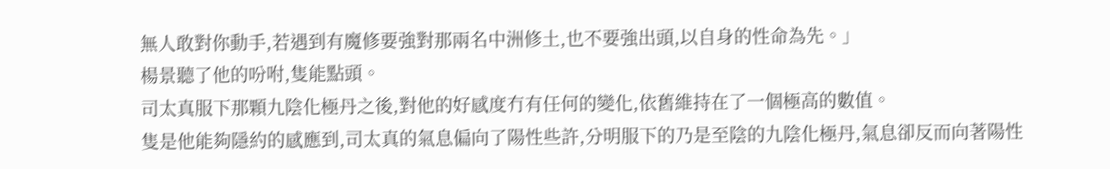無人敢對你動手,若遇到有魔修要強對那兩名中洲修土,也不要強出頭,以自身的性命為先。」
楊景聽了他的吩咐,隻能點頭。
司太真服下那顆九陰化極丹之後,對他的好感度冇有任何的變化,依舊維持在了一個極高的數值。
隻是他能夠隱約的感應到,司太真的氣息偏向了陽性些許,分明服下的乃是至陰的九陰化極丹,氣息卻反而向著陽性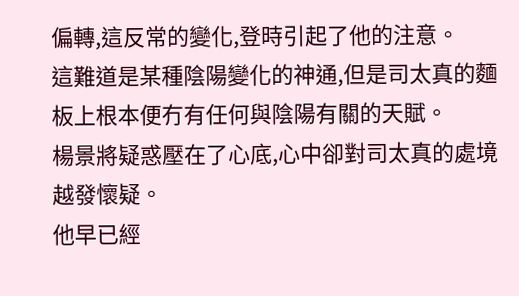偏轉,這反常的變化,登時引起了他的注意。
這難道是某種陰陽變化的神通,但是司太真的麵板上根本便冇有任何與陰陽有關的天賦。
楊景將疑惑壓在了心底,心中卻對司太真的處境越發懷疑。
他早已經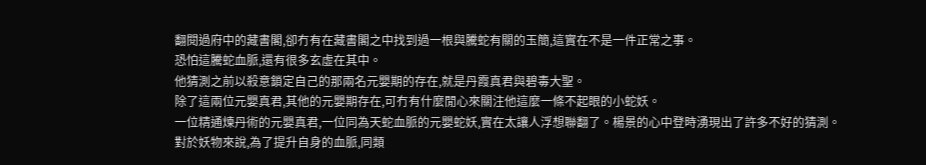翻閱過府中的藏書閣,卻冇有在藏書閣之中找到過一根與騰蛇有關的玉簡,這實在不是一件正常之事。
恐怕這騰蛇血脈,還有很多玄虛在其中。
他猜測之前以殺意鎖定自己的那兩名元嬰期的存在,就是丹霞真君與碧毒大聖。
除了這兩位元嬰真君,其他的元嬰期存在,可冇有什麼閒心來關注他這麼一條不起眼的小蛇妖。
一位精通煉丹術的元嬰真君,一位同為天蛇血脈的元嬰蛇妖,實在太讓人浮想聯翻了。楊景的心中登時湧現出了許多不好的猜測。
對於妖物來說,為了提升自身的血脈,同類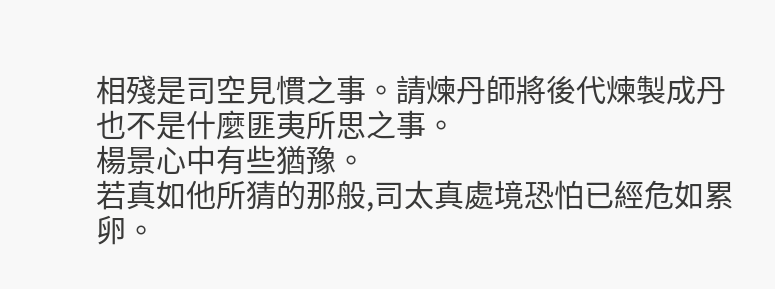相殘是司空見慣之事。請煉丹師將後代煉製成丹也不是什麼匪夷所思之事。
楊景心中有些猶豫。
若真如他所猜的那般,司太真處境恐怕已經危如累卵。